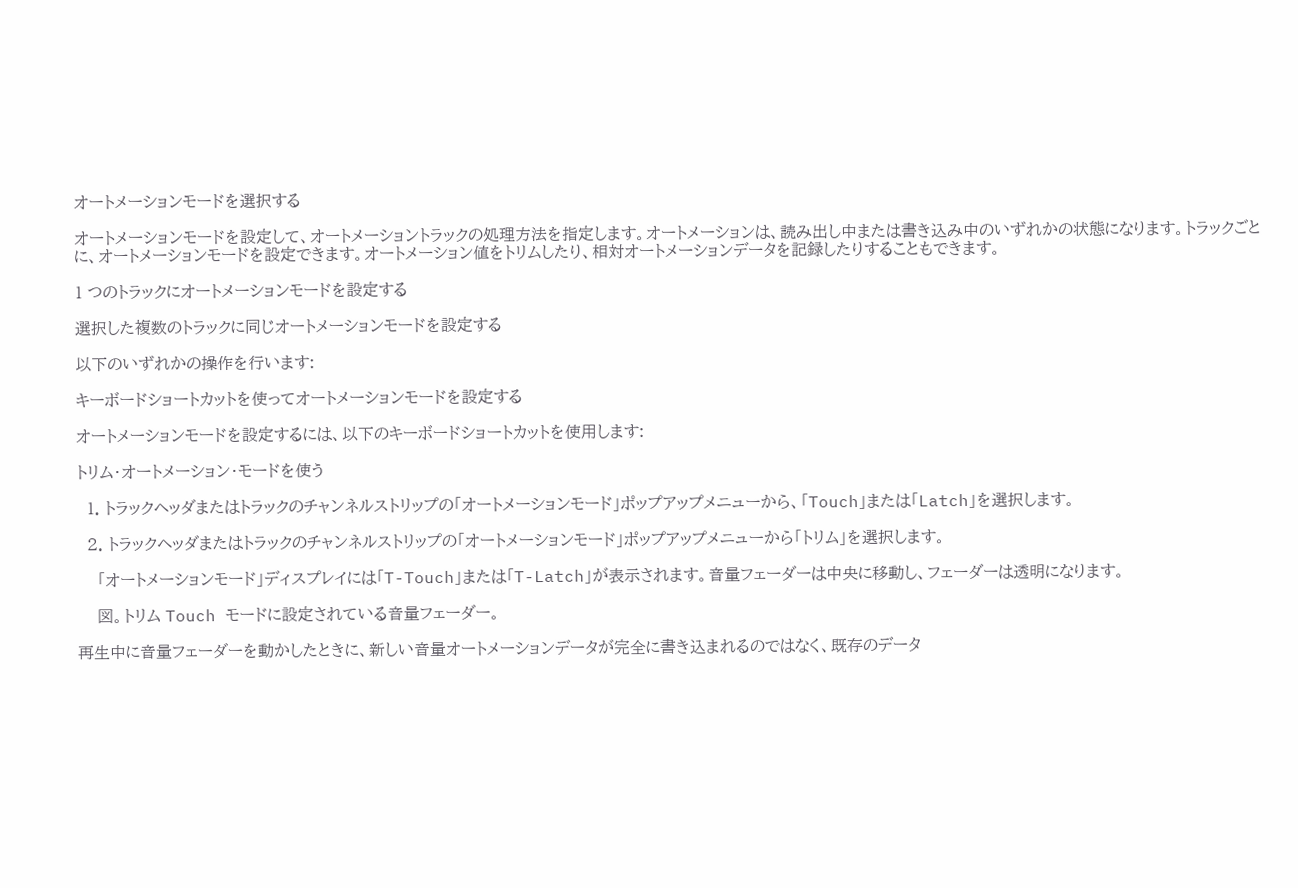オートメーションモードを選択する

オートメーションモードを設定して、オートメーショントラックの処理方法を指定します。オートメーションは、読み出し中または書き込み中のいずれかの状態になります。トラックごとに、オートメーションモードを設定できます。オートメーション値をトリムしたり、相対オートメーションデータを記録したりすることもできます。

1 つのトラックにオートメーションモードを設定する

選択した複数のトラックに同じオートメーションモードを設定する

以下のいずれかの操作を行います:

キーボードショートカットを使ってオートメーションモードを設定する

オートメーションモードを設定するには、以下のキーボードショートカットを使用します:

トリム・オートメーション・モードを使う

  1. トラックヘッダまたはトラックのチャンネルストリップの「オートメーションモード」ポップアップメニューから、「Touch」または「Latch」を選択します。

  2. トラックヘッダまたはトラックのチャンネルストリップの「オートメーションモード」ポップアップメニューから「トリム」を選択します。

    「オートメーションモード」ディスプレイには「T-Touch」または「T-Latch」が表示されます。音量フェーダーは中央に移動し、フェーダーは透明になります。

    図。トリム Touch モードに設定されている音量フェーダー。

再生中に音量フェーダーを動かしたときに、新しい音量オートメーションデータが完全に書き込まれるのではなく、既存のデータ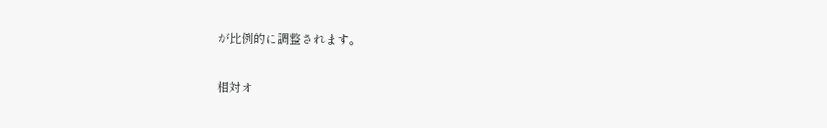が比例的に調整されます。

相対オ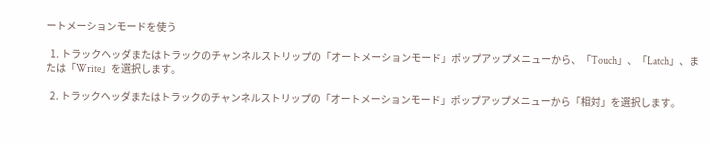ートメーションモードを使う

  1. トラックヘッダまたはトラックのチャンネルストリップの「オートメーションモード」ポップアップメニューから、「Touch」、「Latch」、または「Write」を選択します。

  2. トラックヘッダまたはトラックのチャンネルストリップの「オートメーションモード」ポップアップメニューから「相対」を選択します。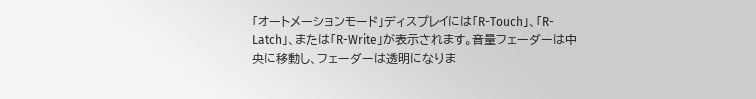「オートメーションモード」ディスプレイには「R-Touch」、「R-Latch」、または「R-Write」が表示されます。音量フェーダーは中央に移動し、フェーダーは透明になりま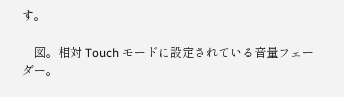す。

    図。相対 Touch モードに設定されている音量フェーダー。